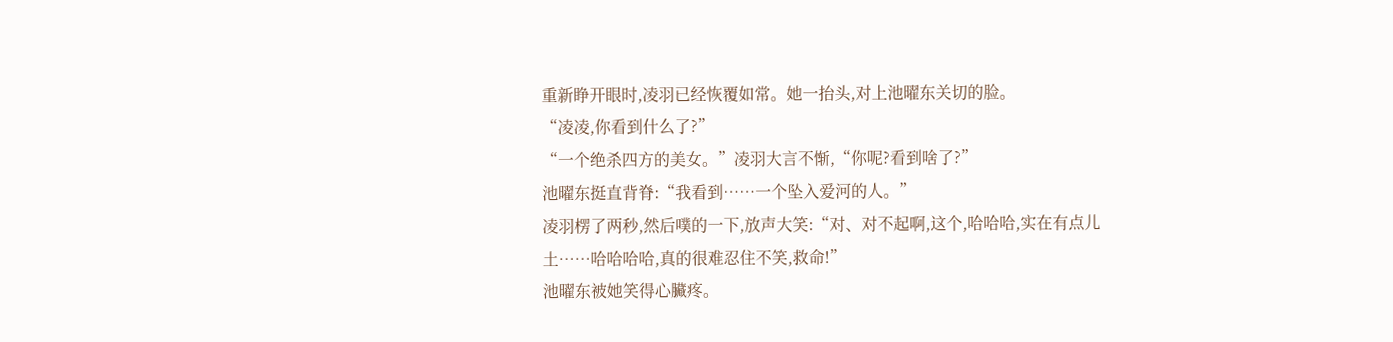重新睁开眼时,凌羽已经恢覆如常。她一抬头,对上池曜东关切的脸。
“凌凌,你看到什么了?”
“一个绝杀四方的美女。”凌羽大言不惭,“你呢?看到啥了?”
池曜东挺直背脊:“我看到……一个坠入爱河的人。”
凌羽楞了两秒,然后噗的一下,放声大笑:“对、对不起啊,这个,哈哈哈,实在有点儿土……哈哈哈哈,真的很难忍住不笑,救命!”
池曜东被她笑得心臟疼。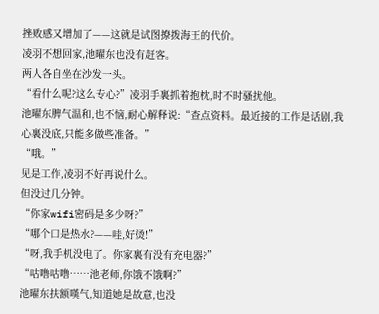挫败感又增加了——这就是试图撩拨海王的代价。
凌羽不想回家,池曜东也没有赶客。
两人各自坐在沙发一头。
“看什么呢?这么专心?”凌羽手裏抓着抱枕,时不时骚扰他。
池曜东脾气温和,也不恼,耐心解释说:“查点资料。最近接的工作是话剧,我心裏没底,只能多做些准备。”
“哦。”
见是工作,凌羽不好再说什么。
但没过几分钟。
“你家wifi密码是多少呀?”
“哪个口是热水?——哇,好烫!”
“呀,我手机没电了。你家裏有没有充电器?”
“咕噜咕噜……池老师,你饿不饿啊?”
池曜东扶额嘆气,知道她是故意,也没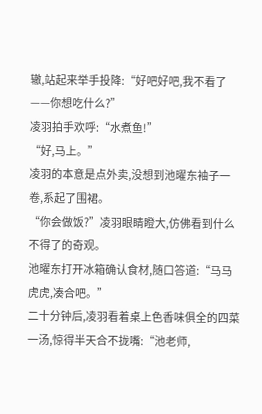辙,站起来举手投降:“好吧好吧,我不看了——你想吃什么?”
凌羽拍手欢呼:“水煮鱼!”
“好,马上。”
凌羽的本意是点外卖,没想到池曜东袖子一卷,系起了围裙。
“你会做饭?”凌羽眼睛瞪大,仿佛看到什么不得了的奇观。
池曜东打开冰箱确认食材,随口答道:“马马虎虎,凑合吧。”
二十分钟后,凌羽看着桌上色香味俱全的四菜一汤,惊得半天合不拢嘴:“池老师,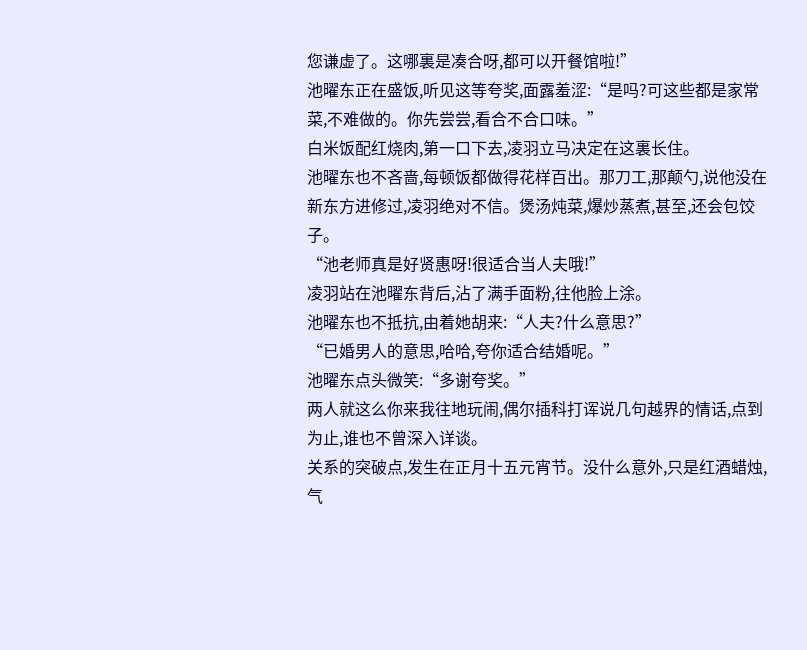您谦虚了。这哪裏是凑合呀,都可以开餐馆啦!”
池曜东正在盛饭,听见这等夸奖,面露羞涩:“是吗?可这些都是家常菜,不难做的。你先尝尝,看合不合口味。”
白米饭配红烧肉,第一口下去,凌羽立马决定在这裏长住。
池曜东也不吝啬,每顿饭都做得花样百出。那刀工,那颠勺,说他没在新东方进修过,凌羽绝对不信。煲汤炖菜,爆炒蒸煮,甚至,还会包饺子。
“池老师真是好贤惠呀!很适合当人夫哦!”
凌羽站在池曜东背后,沾了满手面粉,往他脸上涂。
池曜东也不抵抗,由着她胡来:“人夫?什么意思?”
“已婚男人的意思,哈哈,夸你适合结婚呢。”
池曜东点头微笑:“多谢夸奖。”
两人就这么你来我往地玩闹,偶尔插科打诨说几句越界的情话,点到为止,谁也不曾深入详谈。
关系的突破点,发生在正月十五元宵节。没什么意外,只是红酒蜡烛,气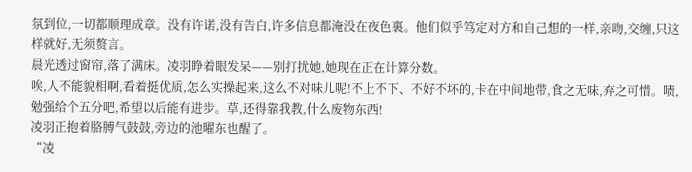氛到位,一切都顺理成章。没有许诺,没有告白,许多信息都淹没在夜色裏。他们似乎笃定对方和自己想的一样,亲吻,交缠,只这样就好,无须赘言。
晨光透过窗帘,落了满床。凌羽睁着眼发呆——别打扰她,她现在正在计算分数。
唉,人不能貌相啊,看着挺优质,怎么实操起来,这么不对味儿呢!不上不下、不好不坏的,卡在中间地带,食之无味,弃之可惜。啧,勉强给个五分吧,希望以后能有进步。草,还得靠我教,什么废物东西!
凌羽正抱着胳膊气鼓鼓,旁边的池曜东也醒了。
“凌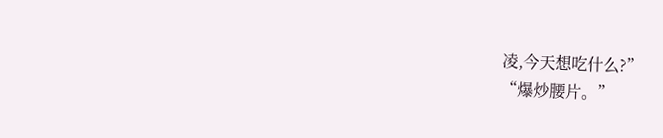凌,今天想吃什么?”
“爆炒腰片。”